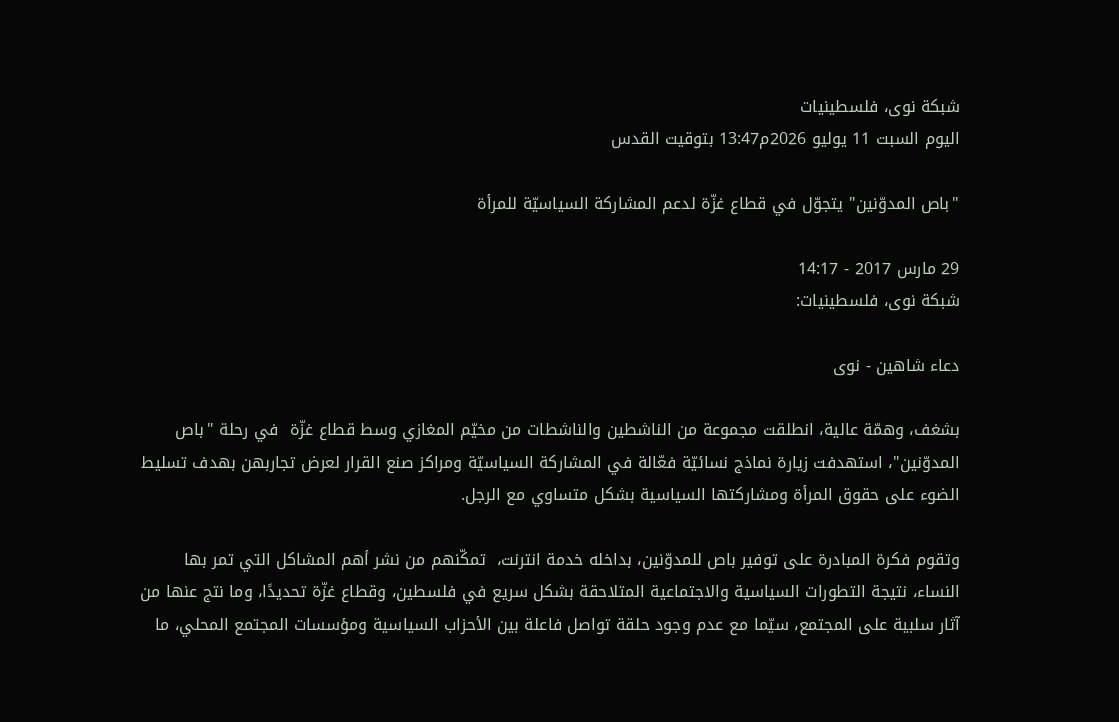شبكة نوى، فلسطينيات
اليوم السبت 11 يوليو 2026م13:47 بتوقيت القدس

"باص المدوّنين" يتجوّل في قطاع غزّة لدعم المشاركة السياسيّة للمرأة

29 مارس 2017 - 14:17
شبكة نوى، فلسطينيات:

دعاء شاهين - نوى

بشغف، وهمّة عالية، انطلقت مجموعة من الناشطين والناشطات من مخيّم المغازي وسط قطاع غزّة  في رحلة "باص المدوّنين"، استهدفت زيارة نماذج نسائيّة فعّالة في المشاركة السياسيّة ومراكز صنع القرار لعرض تجاربهن بهدف تسليط الضوء على حقوق المرأة ومشاركتها السياسية بشكل متساوي مع الرجل.

وتقوم فكرة المبادرة على توفير باص للمدوّنين، بداخله خدمة انترنت،  تمكّنهم من نشر أهم المشاكل التي تمر بها النساء، نتيجة التطورات السياسية والاجتماعية المتلاحقة بشكل سريع في فلسطين، وقطاع غزّة تحديدًا، وما نتج عنها من آثار سلبية على المجتمع، سيّما مع عدم وجود حلقة تواصل فاعلة بين الأحزاب السياسية ومؤسسات المجتمع المحلي، ما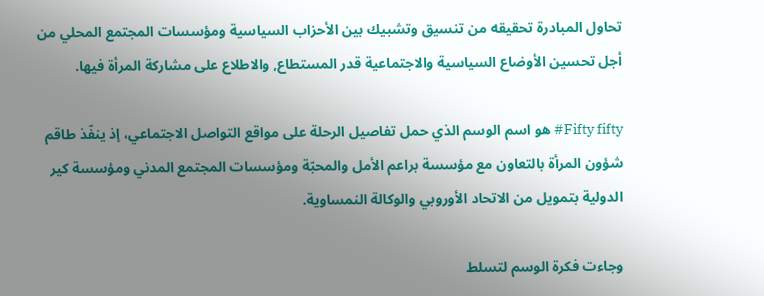تحاول المبادرة تحقيقه من تنسيق وتشبيك بين الأحزاب السياسية ومؤسسات المجتمع المحلي من أجل تحسين الأوضاع السياسية والاجتماعية قدر المستطاع, والاطلاع على مشاركة المرأة فيها.

Fifty fifty# هو اسم الوسم الذي حمل تفاصيل الرحلة على مواقع التواصل الاجتماعي، إذ ينفّذ طاقم شؤون المرأة بالتعاون مع مؤسسة براعم الأمل والمحبّة ومؤسسات المجتمع المدني ومؤسسة كير الدولية بتمويل من الاتحاد الأوروبي والوكالة النمساوية.

وجاءت فكرة الوسم لتسلط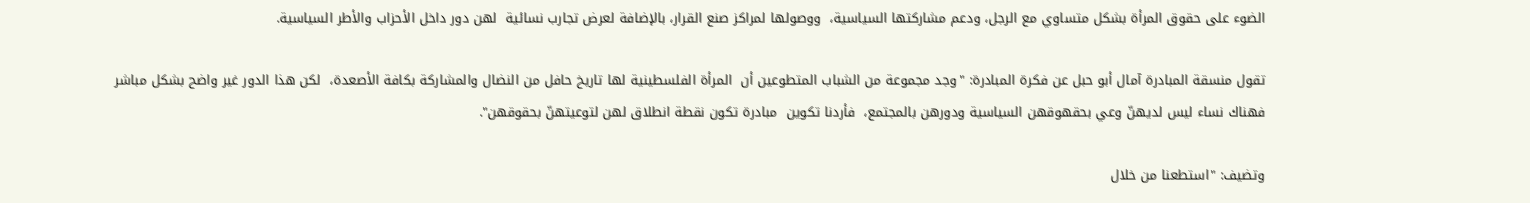الضوء على حقوق المرأة بشكل متساوي مع الرجل، ودعم مشاركتها السياسية،  ووصولها لمراكز صنع القرار، بالإضافة لعرض تجارب نسائية  لهن دور داخل الأحزاب والأطر السياسية.

تقول منسقة المبادرة آمال أبو حبل عن فكرة المبادرة: "وجد مجموعة من الشباب المتطوعين أن  المرأة الفلسطينية لها تاريخ حافل من النضال والمشاركة بكافة الأصعدة،  لكن هذا الدور غير واضح بشكل مباشر فهناك نساء ليس لديهنّ وعي بحقهوقهن السياسية ودورهن بالمجتمع،  فأردنا تكوين  مبادرة تكون نقطة انطلاق لهن لتوعيتهنّ بحقوقهن".

وتضيف: "استطعنا من خلال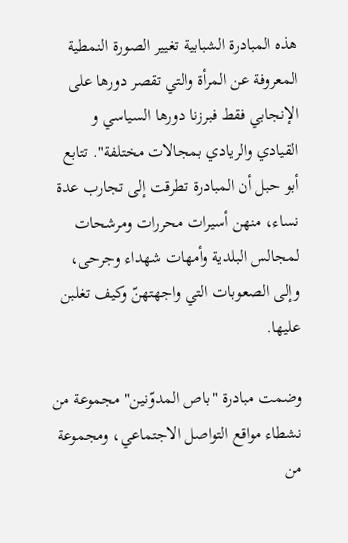هذه المبادرة الشبابية تغيير الصورة النمطية  المعروفة عن المرأة والتي تقصر دورها على الإنجابي فقط فبرزنا دورها السياسي و القيادي والريادي بمجالات مختلفة". تتابع أبو حبل أن المبادرة تطرقت إلى تجارب عدة نساء، منهن أسيرات محررات ومرشحات لمجالس البلدية وأمهات شهداء وجرحى،  وإلى الصعوبات التي واجهتهنّ وكيف تغلبن عليها.

وضمت مبادرة "باص المدوّنين" مجموعة من نشطاء مواقع التواصل الاجتماعي، ومجموعة من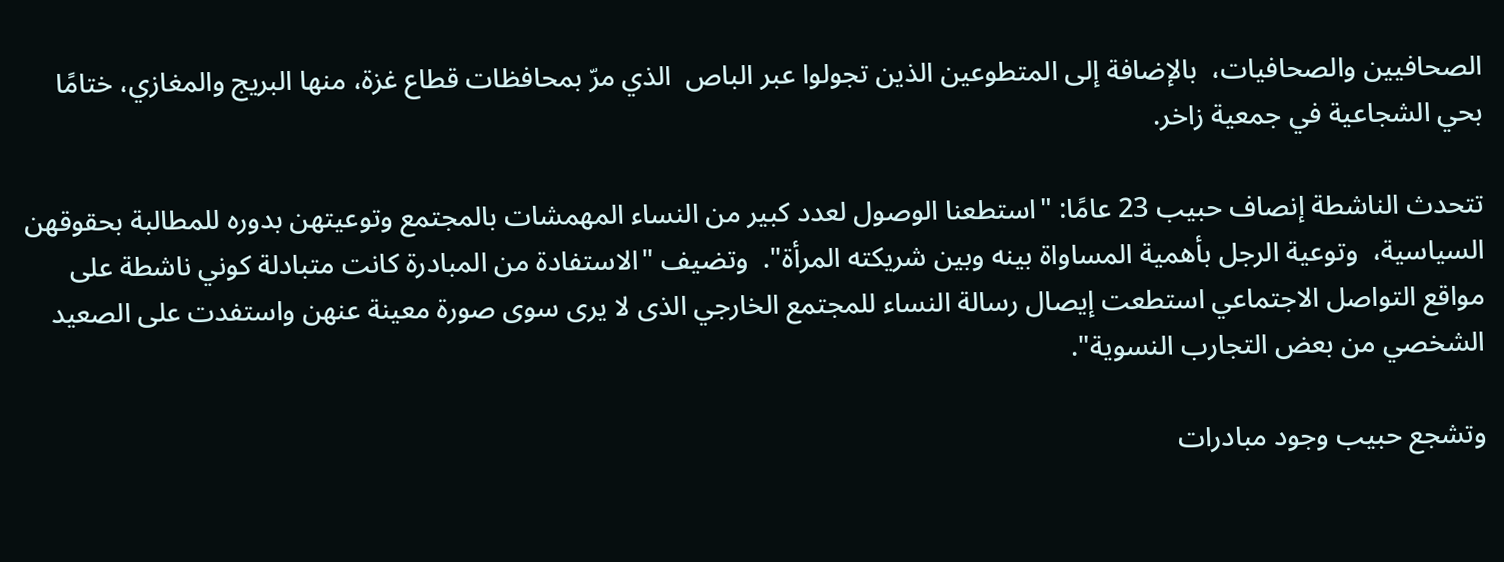الصحافيين والصحافيات،  بالإضافة إلى المتطوعين الذين تجولوا عبر الباص  الذي مرّ بمحافظات قطاع غزة، منها البريج والمغازي، ختامًا بحي الشجاعية في جمعية زاخر.

تتحدث الناشطة إنصاف حبيب 23 عامًا: "استطعنا الوصول لعدد كبير من النساء المهمشات بالمجتمع وتوعيتهن بدوره للمطالبة بحقوقهن السياسية،  وتوعية الرجل بأهمية المساواة بينه وبين شريكته المرأة".  وتضيف "الاستفادة من المبادرة كانت متبادلة كوني ناشطة على مواقع التواصل الاجتماعي استطعت إيصال رسالة النساء للمجتمع الخارجي الذى لا يرى سوى صورة معينة عنهن واستفدت على الصعيد الشخصي من بعض التجارب النسوية".

وتشجع حبيب وجود مبادرات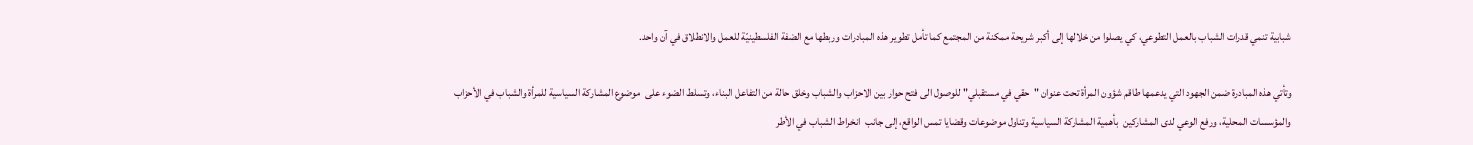شبابية تنمي قدرات الشباب بالعمل التطوعي، كي يصلوا من خلالها إلى أكبر شريحة ممكنة من المجتمع كما تأمل تطوير هذه المبادرات وربطها مع الضفة الفلسطينيّة للعمل والانطلاق في آن واحد.

وتأتي هذه المبادرة ضمن الجهود التي يدعمها طاقم شؤون المرأة تحت عنوان "حقي في مستقبلي" للوصول الى فتح حوار بين الاحزاب والشباب وخلق حالة من التفاعل البناء، وتسلط الضوء على  موضوع المشاركة السياسية للمرأة والشباب في الأحزاب والمؤسسات المحلية، ورفع الوعي لدى المشاركين  بأهمية المشاركة السياسية وتناول موضوعات وقضايا تمس الواقع، إلى جانب  انخراط الشباب في الأطر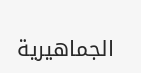الجماهيرية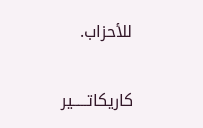للأحزاب.

كاريكاتـــــير